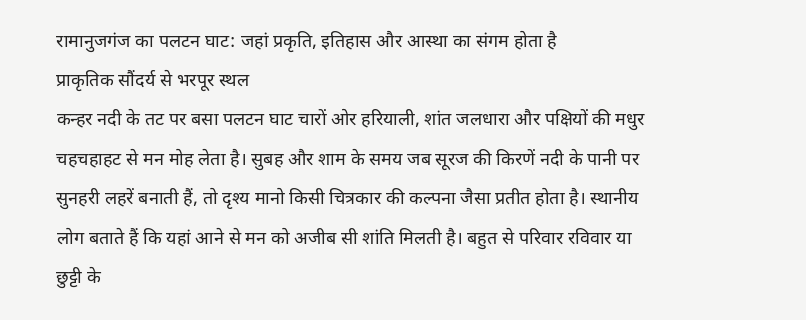रामानुजगंज का पलटन घाट: जहां प्रकृति, इतिहास और आस्था का संगम होता है
प्राकृतिक सौंदर्य से भरपूर स्थल
कन्हर नदी के तट पर बसा पलटन घाट चारों ओर हरियाली, शांत जलधारा और पक्षियों की मधुर चहचहाहट से मन मोह लेता है। सुबह और शाम के समय जब सूरज की किरणें नदी के पानी पर सुनहरी लहरें बनाती हैं, तो दृश्य मानो किसी चित्रकार की कल्पना जैसा प्रतीत होता है। स्थानीय लोग बताते हैं कि यहां आने से मन को अजीब सी शांति मिलती है। बहुत से परिवार रविवार या छुट्टी के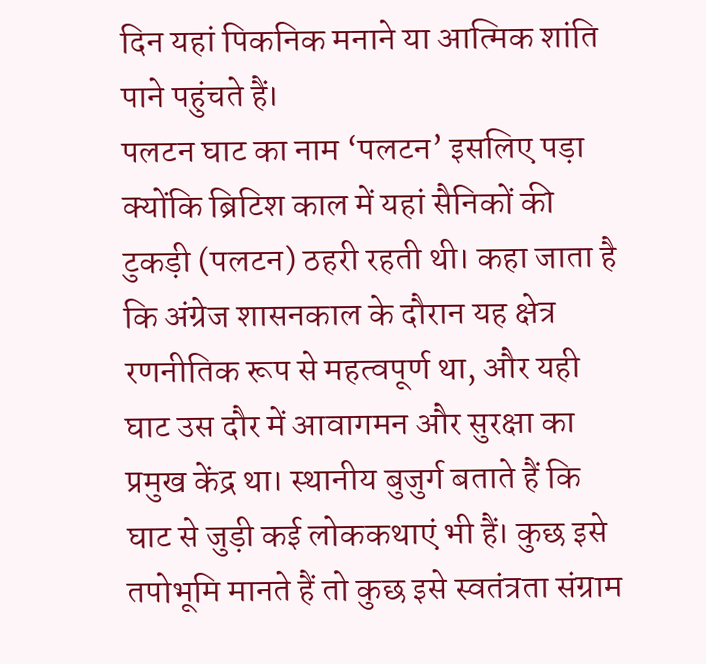दिन यहां पिकनिक मनाने या आत्मिक शांति पाने पहुंचते हैं।
पलटन घाट का नाम ‘पलटन’ इसलिए पड़ा क्योंकि ब्रिटिश काल में यहां सैनिकों की टुकड़ी (पलटन) ठहरी रहती थी। कहा जाता है कि अंग्रेज शासनकाल के दौरान यह क्षेत्र रणनीतिक रूप से महत्वपूर्ण था, और यही घाट उस दौर में आवागमन और सुरक्षा का प्रमुख केंद्र था। स्थानीय बुजुर्ग बताते हैं कि घाट से जुड़ी कई लोककथाएं भी हैं। कुछ इसे तपोभूमि मानते हैं तो कुछ इसे स्वतंत्रता संग्राम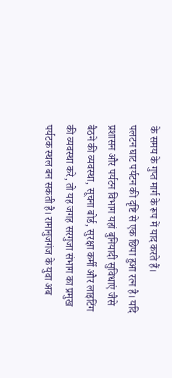के समय के गुप्त मार्ग के रूप में याद करते हैं।
पलटन घाट पर्यटन की दृष्टि से एक छिपा हुआ रत्न है। यदि प्रशासन और पर्यटन विभाग यहां बुनियादी सुविधाएं जैसे बैठने की व्यवस्था, सूचना बोर्ड, सुरक्षा कर्मी और लाइटिंग की व्यवस्था करे, तो यह जगह सरगुजा संभाग का प्रमुख पर्यटक स्थल बन सकती है। रामानुजगंज के युवा अब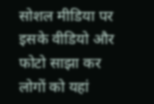सोशल मीडिया पर इसके वीडियो और फोटो साझा कर लोगों को यहां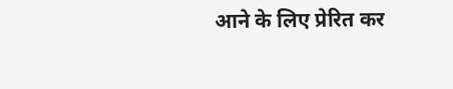आने के लिए प्रेरित कर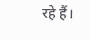रहे हैं।